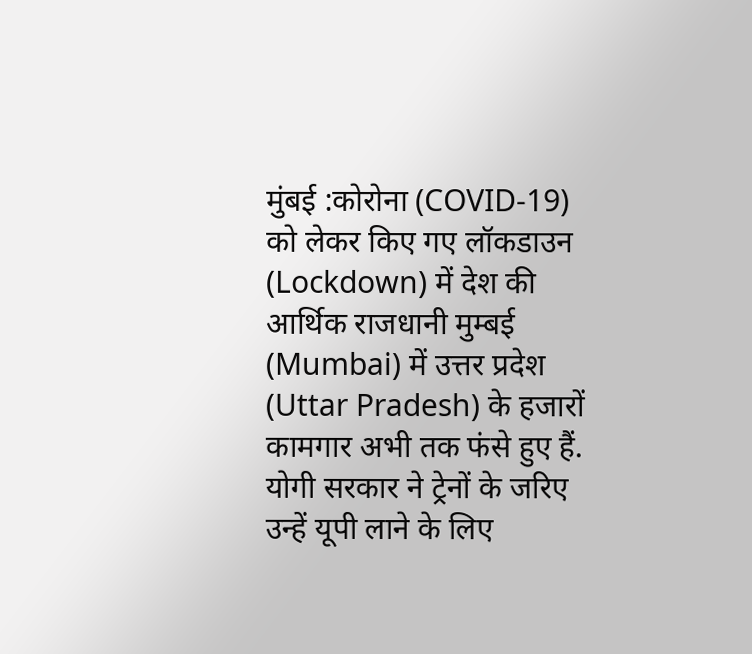मुंबई :कोरोना (COVID-19) को लेकर किए गए लॉकडाउन (Lockdown) में देश की आर्थिक राजधानी मुम्बई (Mumbai) में उत्तर प्रदेश (Uttar Pradesh) के हजारों कामगार अभी तक फंसे हुए हैं. योगी सरकार ने ट्रेनों के जरिए उन्हें यूपी लाने के लिए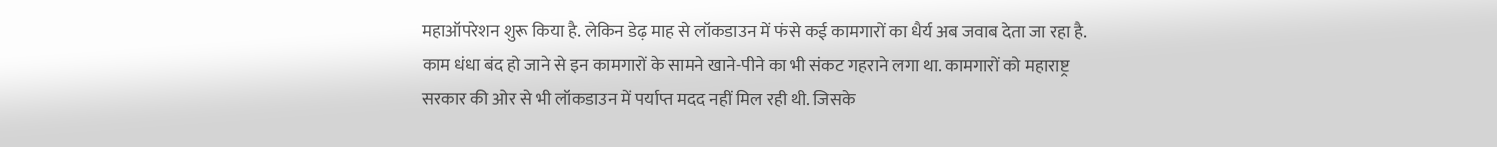महाऑपरेशन शुरू किया है. लेकिन डेढ़ माह से लॉकडाउन में फंसे कई कामगारों का धैर्य अब जवाब देता जा रहा है. काम धंधा बंद हो जाने से इन कामगारों के सामने खाने-पीने का भी संकट गहराने लगा था. कामगारों को महाराष्ट्र सरकार की ओर से भी लॉकडाउन में पर्याप्त मदद नहीं मिल रही थी. जिसके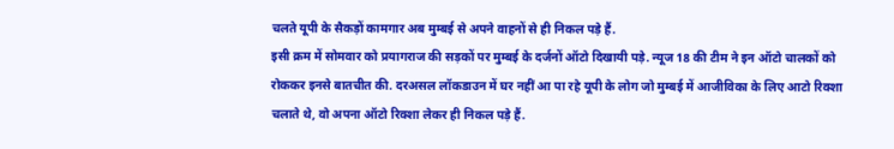चलते यूपी के सैकड़ों कामगार अब मुम्बई से अपने वाहनों से ही निकल पड़े हैं.
इसी क्रम में सोमवार को प्रयागराज की सड़कों पर मुम्बई के दर्जनों ऑटो दिखायी पड़े. न्यूज 18 की टीम ने इन ऑटो चालकों को रोककर इनसे बातचीत की. दरअसल लॉकडाउन में घर नहीं आ पा रहे यूपी के लोग जो मुम्बई में आजीविका के लिए आटो रिक्शा चलाते थे, वो अपना ऑटो रिक्शा लेकर ही निकल पड़े हैं.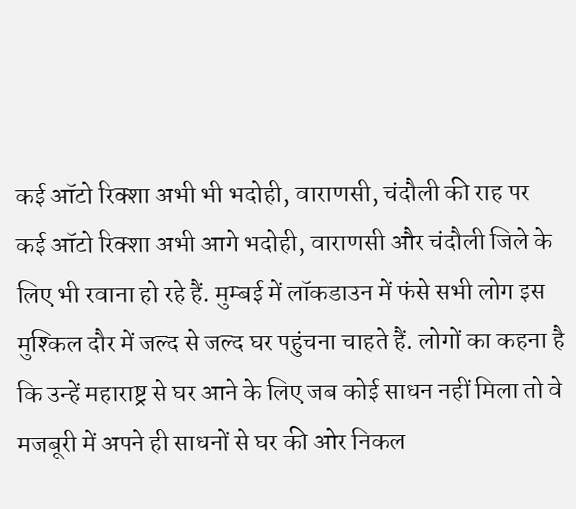कई ऑटो रिक्शा अभी भी भदोही, वाराणसी, चंदौली की राह पर
कई ऑटो रिक्शा अभी आगे भदोही, वाराणसी और चंदौली जिले के लिए भी रवाना हो रहे हैं. मुम्बई में लॉकडाउन में फंसे सभी लोग इस मुश्किल दौर में जल्द से जल्द घर पहुंचना चाहते हैं. लोगों का कहना है कि उन्हें महाराष्ट्र से घर आने के लिए जब कोई साधन नहीं मिला तो वे मजबूरी में अपने ही साधनों से घर की ओर निकल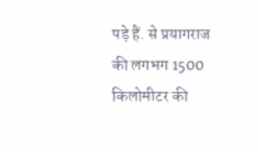पड़े हैं. से प्रयागराज की लगभग 1500 किलोमीटर की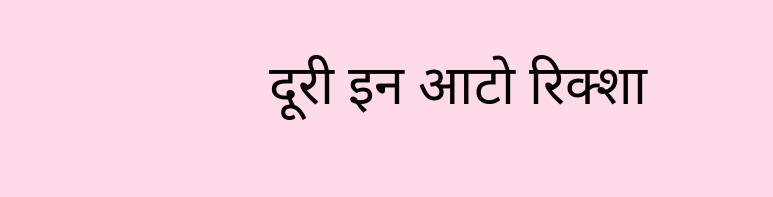दूरी इन आटो रिक्शा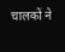चालकों ने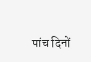पांच दिनों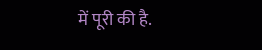में पूरी की है.